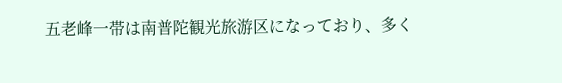五老峰一帯は南普陀観光旅游区になっており、多く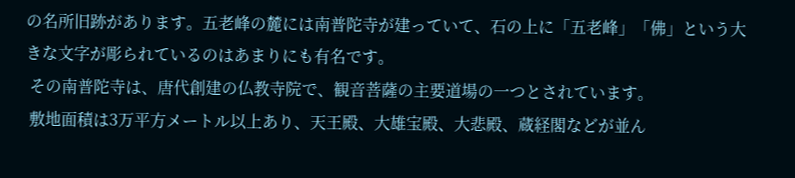の名所旧跡があります。五老峰の麓には南普陀寺が建っていて、石の上に「五老峰」「佛」という大きな文字が彫られているのはあまりにも有名です。
 その南普陀寺は、唐代創建の仏教寺院で、観音菩薩の主要道場の一つとされています。
 敷地面積は3万平方メートル以上あり、天王殿、大雄宝殿、大悲殿、蔵経閣などが並ん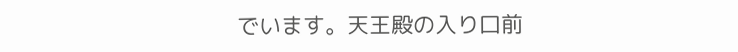でいます。天王殿の入り口前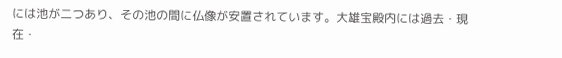には池が二つあり、その池の間に仏像が安置されています。大雄宝殿内には過去・現在・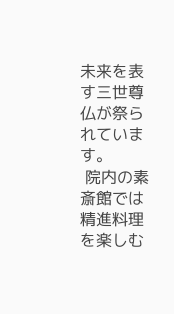未来を表す三世尊仏が祭られています。
 院内の素斎館では精進料理を楽しむ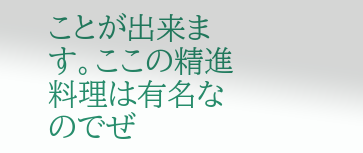ことが出来ます。ここの精進料理は有名なのでぜ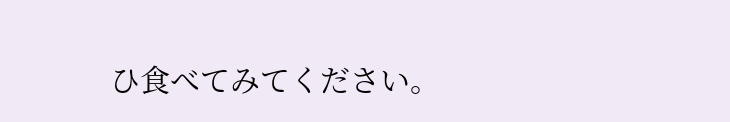ひ食べてみてください。